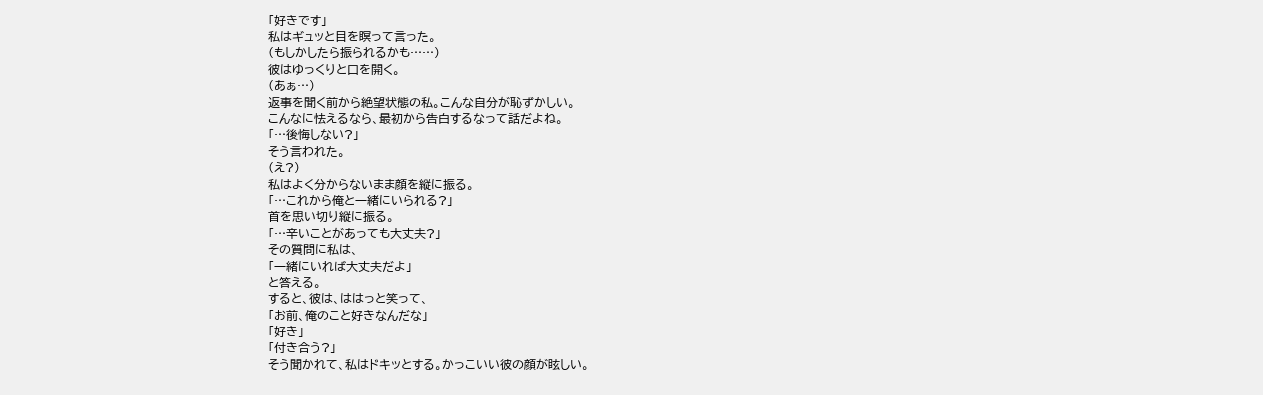「好きです」
私はギュッと目を瞑って言った。
(もしかしたら振られるかも……)
彼はゆっくりと口を開く。
(あぁ…)
返事を聞く前から絶望状態の私。こんな自分が恥ずかしい。
こんなに怯えるなら、最初から告白するなって話だよね。
「…後悔しない?」
そう言われた。
(え?)
私はよく分からないまま顔を縦に振る。
「…これから俺と一緒にいられる?」
首を思い切り縦に振る。
「…辛いことがあっても大丈夫?」
その質問に私は、
「一緒にいれば大丈夫だよ」
と答える。
すると、彼は、ははっと笑って、
「お前、俺のこと好きなんだな」
「好き」
「付き合う?」
そう聞かれて、私はドキッとする。かっこいい彼の顔が眩しい。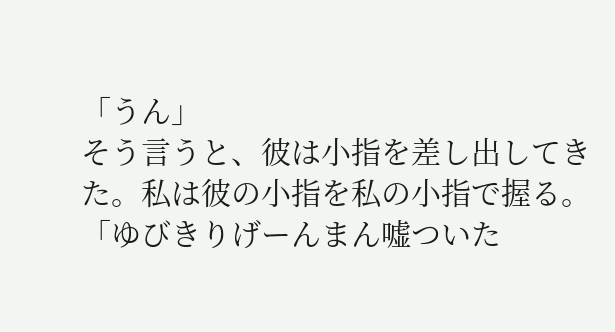「うん」
そう言うと、彼は小指を差し出してきた。私は彼の小指を私の小指で握る。
「ゆびきりげーんまん嘘ついた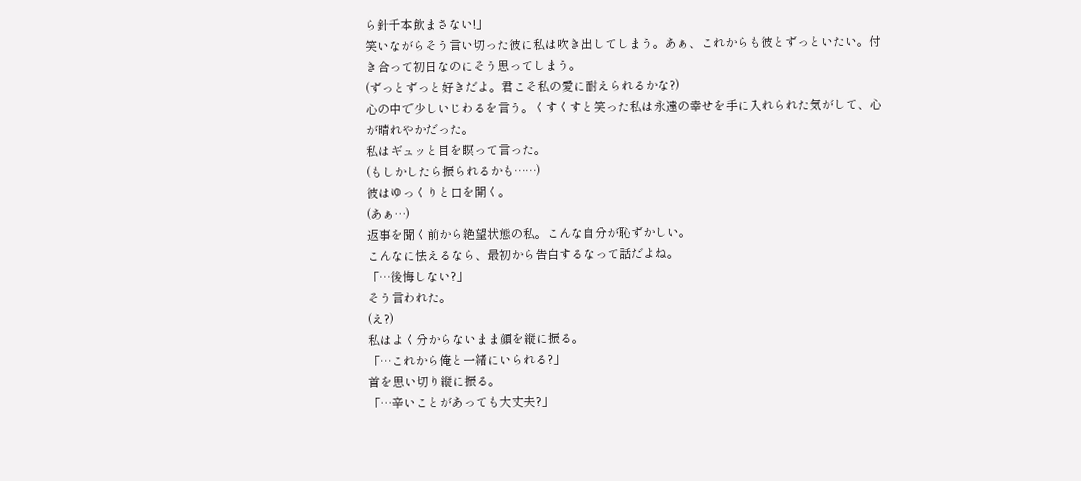ら針千本飲まさない!」
笑いながらそう言い切った彼に私は吹き出してしまう。あぁ、これからも彼とずっといたい。付き合って初日なのにそう思ってしまう。
(ずっとずっと好きだよ。君こそ私の愛に耐えられるかな?)
心の中で少しいじわるを言う。くすくすと笑った私は永遠の幸せを手に入れられた気がして、心が晴れやかだった。
私はギュッと目を瞑って言った。
(もしかしたら振られるかも……)
彼はゆっくりと口を開く。
(あぁ…)
返事を聞く前から絶望状態の私。こんな自分が恥ずかしい。
こんなに怯えるなら、最初から告白するなって話だよね。
「…後悔しない?」
そう言われた。
(え?)
私はよく分からないまま顔を縦に振る。
「…これから俺と一緒にいられる?」
首を思い切り縦に振る。
「…辛いことがあっても大丈夫?」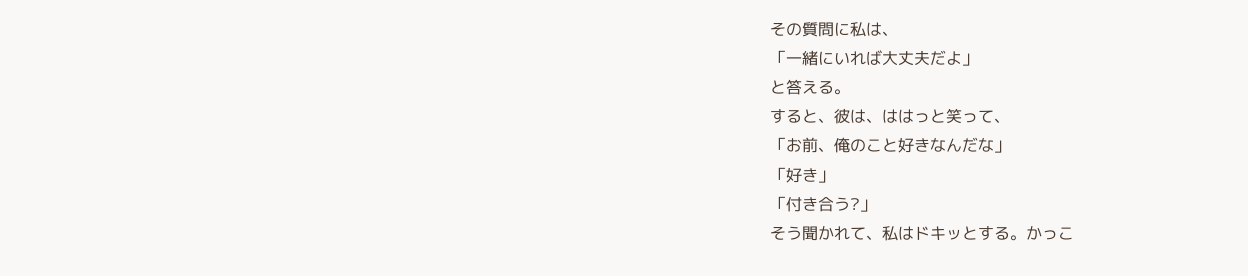その質問に私は、
「一緒にいれば大丈夫だよ」
と答える。
すると、彼は、ははっと笑って、
「お前、俺のこと好きなんだな」
「好き」
「付き合う?」
そう聞かれて、私はドキッとする。かっこ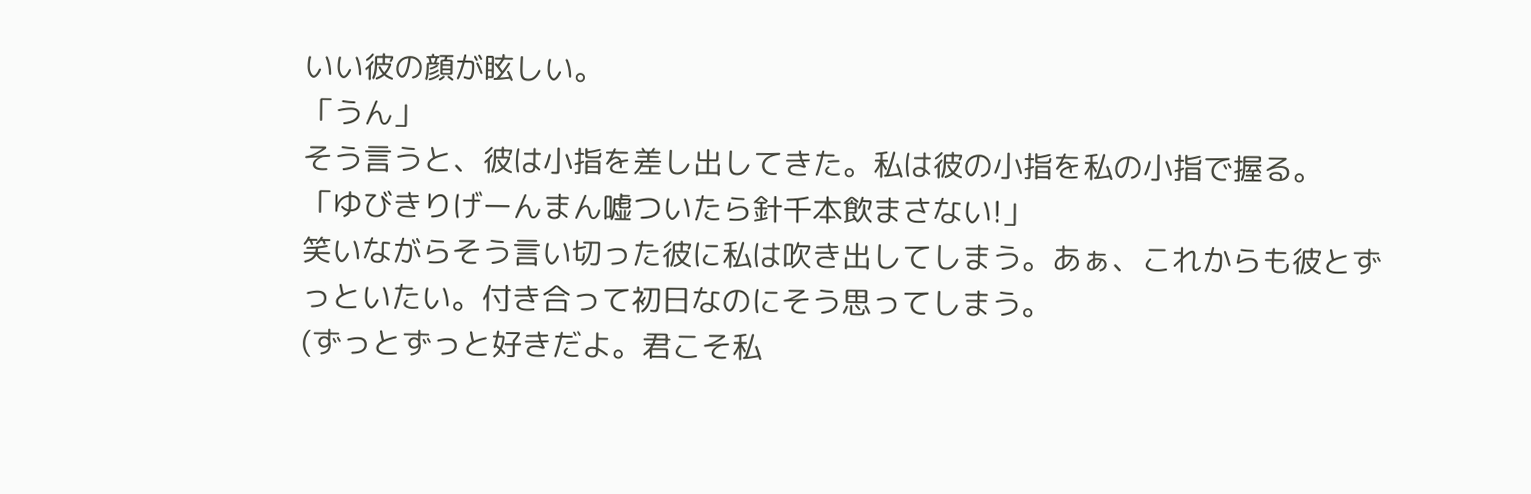いい彼の顔が眩しい。
「うん」
そう言うと、彼は小指を差し出してきた。私は彼の小指を私の小指で握る。
「ゆびきりげーんまん嘘ついたら針千本飲まさない!」
笑いながらそう言い切った彼に私は吹き出してしまう。あぁ、これからも彼とずっといたい。付き合って初日なのにそう思ってしまう。
(ずっとずっと好きだよ。君こそ私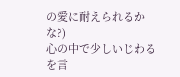の愛に耐えられるかな?)
心の中で少しいじわるを言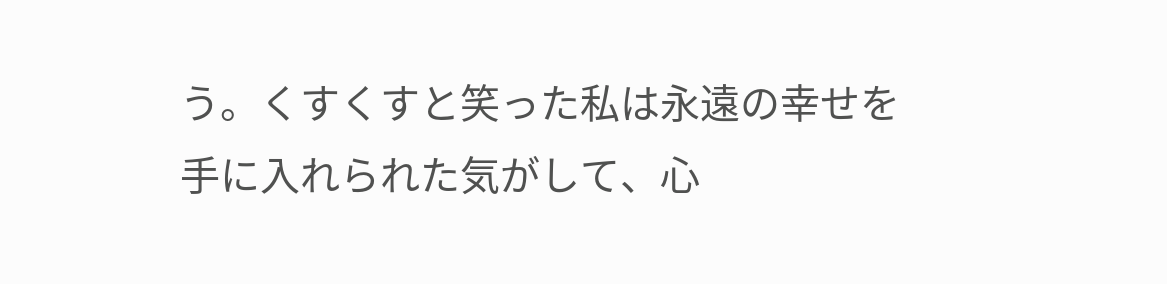う。くすくすと笑った私は永遠の幸せを手に入れられた気がして、心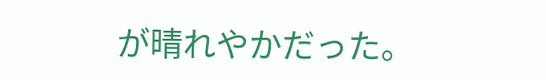が晴れやかだった。